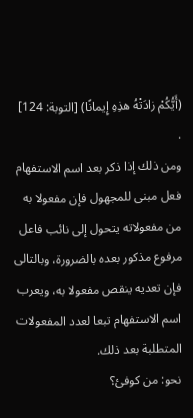(أَيُّكُمْ زادَتْهُ هذِهِ إِيمانًا) [التوبة: 124] .
ومن ذلك إذا ذكر بعد اسم الاستفهام فعل مبنى للمجهول فإن مفعولا به من مفعولاته يتحول إلى نائب فاعل مرفوع مذكور بعده بالضرورة، وبالتالى فإن تعديه ينقص مفعولا به، ويعرب اسم الاستفهام تبعا لعدد المفعولات المتطلبة بعد ذلك.
نحو: من كوفئ؟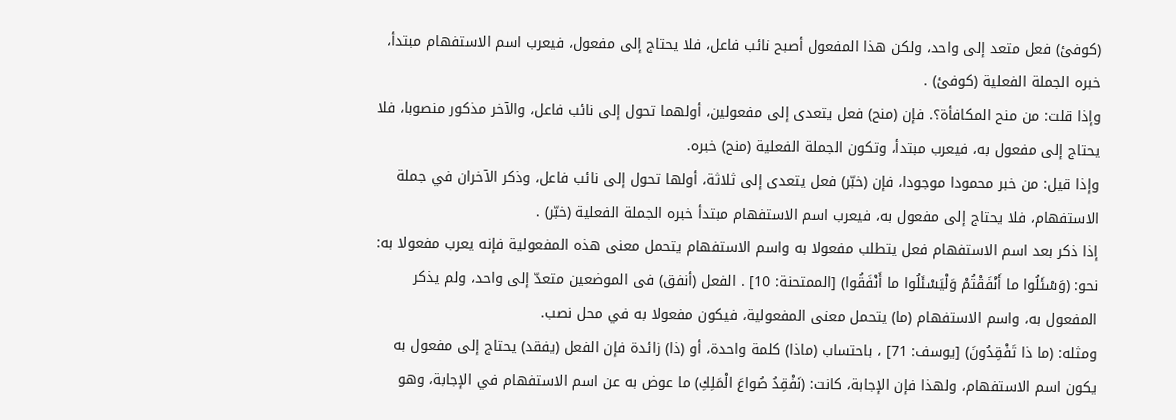(كوفئ) فعل متعد إلى واحد، ولكن هذا المفعول أصبح نائب فاعل، فلا يحتاج إلى مفعول، فيعرب اسم الاستفهام مبتدأ، خبره الجملة الفعلية (كوفئ) .
وإذا قلت: من منح المكافأة؟. فإن (منح) فعل يتعدى إلى مفعولين، أولهما تحول إلى نائب فاعل، والآخر مذكور منصوبا، فلا يحتاج إلى مفعول به، فيعرب مبتدأ، وتكون الجملة الفعلية (منح) خبره.
وإذا قيل: من خبر محمودا موجودا، فإن (خبّر) فعل يتعدى إلى ثلاثة، أولها تحول إلى نائب فاعل، وذكر الآخران في جملة الاستفهام، فلا يحتاج إلى مفعول به، فيعرب اسم الاستفهام مبتدأ خبره الجملة الفعلية (خبّر) .
إذا ذكر بعد اسم الاستفهام فعل يتطلب مفعولا به واسم الاستفهام يتحمل معنى هذه المفعولية فإنه يعرب مفعولا به:
نحو: (وَسْئَلُوا ما أَنْفَقْتُمْ وَلْيَسْئَلُوا ما أَنْفَقُوا) [الممتحنة: 10] . الفعل (أنفق) فى الموضعين متعدّ إلى واحد، ولم يذكر المفعول به، واسم الاستفهام (ما) يتحمل معنى المفعولية، فيكون مفعولا به في محل نصب.
ومثله: (ما ذا تَفْقِدُونَ) [يوسف: 71] ، باحتساب (ماذا) كلمة واحدة، أو (ذا) زائدة فإن الفعل (يفقد) يحتاج إلى مفعول به يكون اسم الاستفهام، ولهذا فإن الإجابة، كانت: (نَفْقِدُ صُواعَ الْمَلِكِ) ما عوض به عن اسم الاستفهام في الإجابة، وهو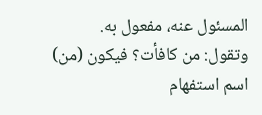المسئول عنه، مفعول به.
وتقول: من كافأت؟ فيكون (من) اسم استفهام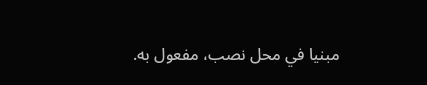مبنيا في محل نصب، مفعول به.